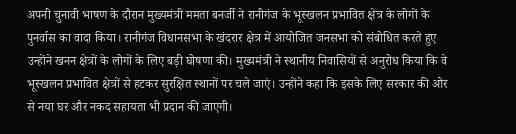अपनी चुनावी भाषण के दौरान मुख्यमंत्री ममता बनर्जी ने रानीगंज के भूस्खलन प्रभावित क्षेत्र के लोगों के पुनर्वास का वादा किया। रानीगंज विधानसभा के खंदरार क्षेत्र में आयोजित जनसभा को संबोधित करते हुए उन्होंने खनन क्षेत्रों के लोगों के लिए बड़ी घोषणा की। मुख्यमंत्री ने स्थानीय निवासियों से अनुरोध किया कि वे भूस्खलन प्रभावित क्षेत्रों से हटकर सुरक्षित स्थानों पर चले जाएं। उन्होंने कहा कि इसके लिए सरकार की ओर से नया घर और नकद सहायता भी प्रदान की जाएगी।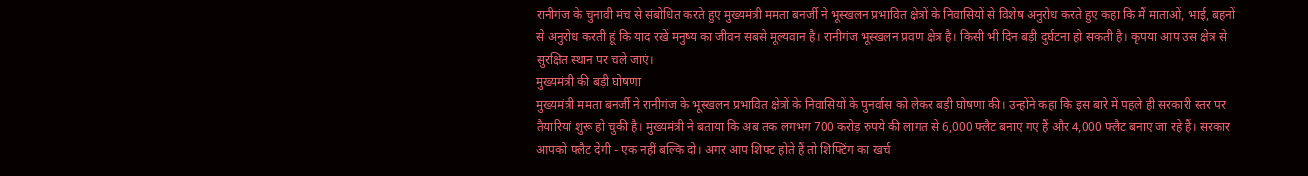रानीगंज के चुनावी मंच से संबोधित करते हुए मुख्यमंत्री ममता बनर्जी ने भूस्खलन प्रभावित क्षेत्रों के निवासियों से विशेष अनुरोध करते हुए कहा कि मैं माताओं, भाई, बहनों से अनुरोध करती हूं कि याद रखें मनुष्य का जीवन सबसे मूल्यवान है। रानीगंज भूस्खलन प्रवण क्षेत्र है। किसी भी दिन बड़ी दुर्घटना हो सकती है। कृपया आप उस क्षेत्र से सुरक्षित स्थान पर चले जाएं।
मुख्यमंत्री की बड़ी घोषणा
मुख्यमंत्री ममता बनर्जी ने रानीगंज के भूस्खलन प्रभावित क्षेत्रों के निवासियों के पुनर्वास को लेकर बड़ी घोषणा की। उन्होंने कहा कि इस बारे में पहले ही सरकारी स्तर पर तैयारियां शुरू हो चुकी है। मुख्यमंत्री ने बताया कि अब तक लगभग 700 करोड़ रुपये की लागत से 6,000 फ्लैट बनाए गए हैं और 4,000 फ्लैट बनाए जा रहे हैं। सरकार आपको फ्लैट देगी - एक नहीं बल्कि दो। अगर आप शिफ्ट होते हैं तो शिफ्टिंग का खर्च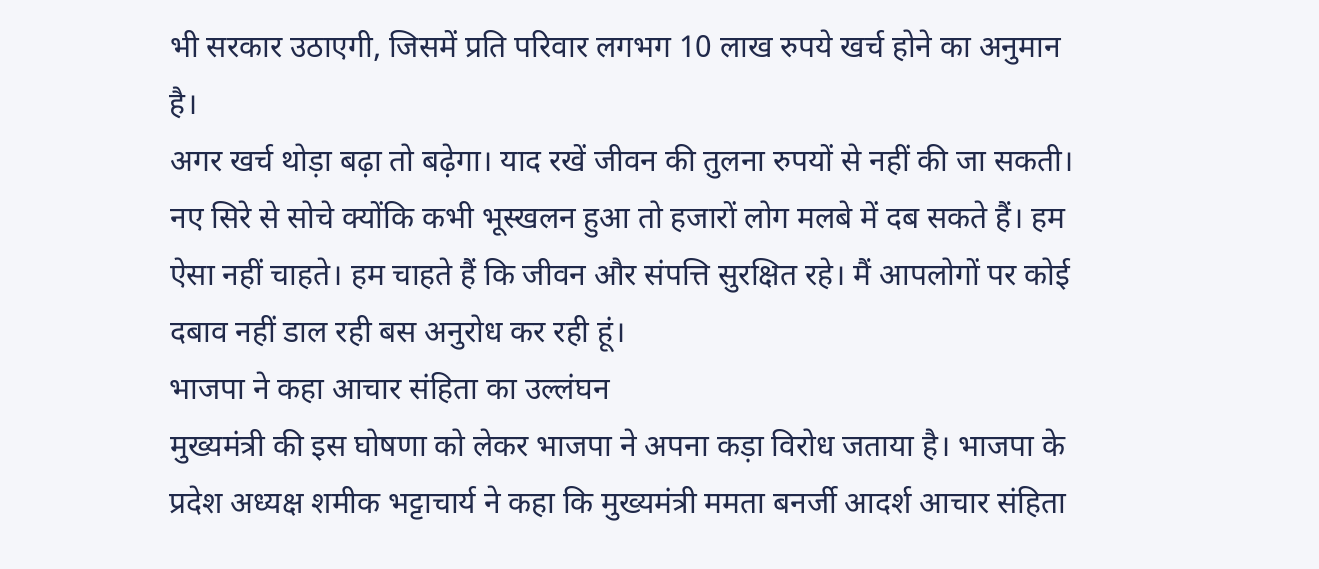भी सरकार उठाएगी, जिसमें प्रति परिवार लगभग 10 लाख रुपये खर्च होने का अनुमान है।
अगर खर्च थोड़ा बढ़ा तो बढ़ेगा। याद रखें जीवन की तुलना रुपयों से नहीं की जा सकती। नए सिरे से सोचे क्योंकि कभी भूस्खलन हुआ तो हजारों लोग मलबे में दब सकते हैं। हम ऐसा नहीं चाहते। हम चाहते हैं कि जीवन और संपत्ति सुरक्षित रहे। मैं आपलोगों पर कोई दबाव नहीं डाल रही बस अनुरोध कर रही हूं।
भाजपा ने कहा आचार संहिता का उल्लंघन
मुख्यमंत्री की इस घोषणा को लेकर भाजपा ने अपना कड़ा विरोध जताया है। भाजपा के प्रदेश अध्यक्ष शमीक भट्टाचार्य ने कहा कि मुख्यमंत्री ममता बनर्जी आदर्श आचार संहिता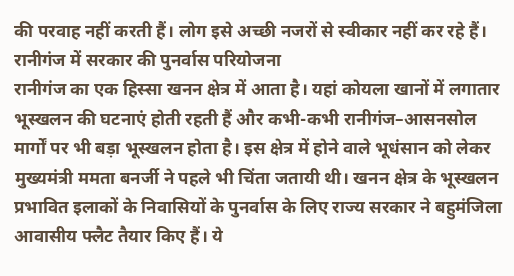की परवाह नहीं करती हैं। लोग इसे अच्छी नजरों से स्वीकार नहीं कर रहे हैं।
रानीगंज में सरकार की पुनर्वास परियोजना
रानीगंज का एक हिस्सा खनन क्षेत्र में आता है। यहां कोयला खानों में लगातार भूस्खलन की घटनाएं होती रहती हैं और कभी-कभी रानीगंज–आसनसोल मार्गों पर भी बड़ा भूस्खलन होता है। इस क्षेत्र में होने वाले भूधंसान को लेकर मुख्यमंत्री ममता बनर्जी ने पहले भी चिंता जतायी थी। खनन क्षेत्र के भूस्खलन प्रभावित इलाकों के निवासियों के पुनर्वास के लिए राज्य सरकार ने बहुमंजिला आवासीय फ्लैट तैयार किए हैं। ये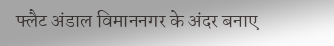फ्लैट अंडाल विमाननगर के अंदर बनाए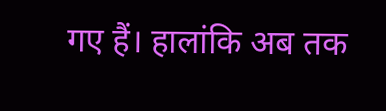गए हैं। हालांकि अब तक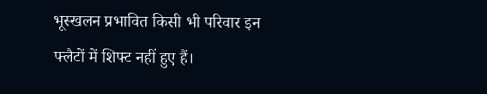भूस्खलन प्रभावित किसी भी परिवार इन फ्लैटों में शिफ्ट नहीं हुए हैं।